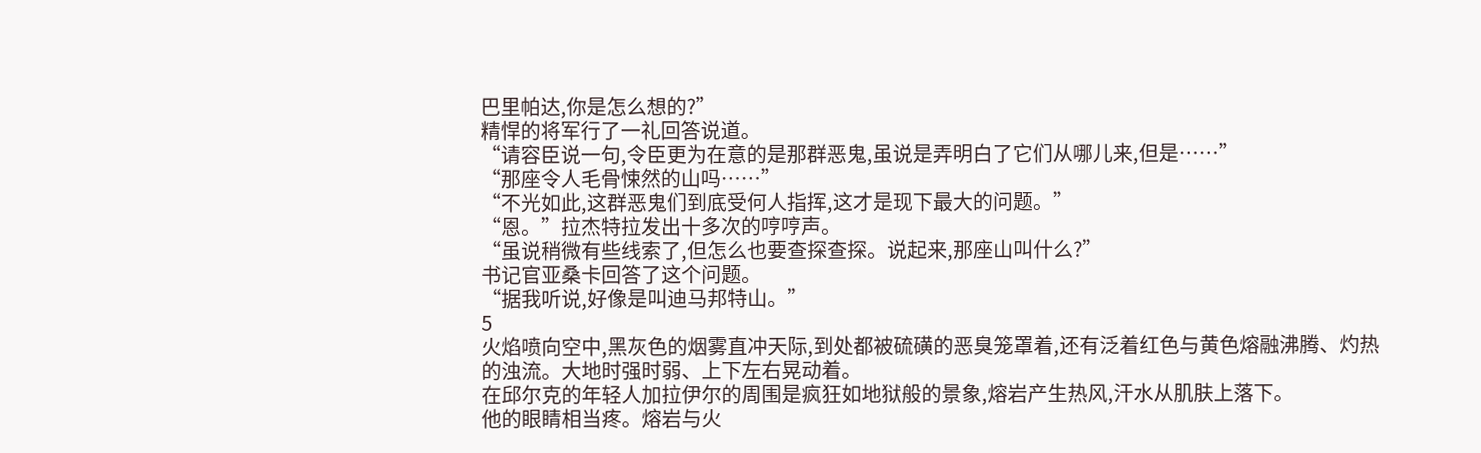巴里帕达,你是怎么想的?”
精悍的将军行了一礼回答说道。
“请容臣说一句,令臣更为在意的是那群恶鬼,虽说是弄明白了它们从哪儿来,但是……”
“那座令人毛骨悚然的山吗……”
“不光如此,这群恶鬼们到底受何人指挥,这才是现下最大的问题。”
“恩。”拉杰特拉发出十多次的哼哼声。
“虽说稍微有些线索了,但怎么也要查探查探。说起来,那座山叫什么?”
书记官亚桑卡回答了这个问题。
“据我听说,好像是叫迪马邦特山。”
5
火焰喷向空中,黑灰色的烟雾直冲天际,到处都被硫磺的恶臭笼罩着,还有泛着红色与黄色熔融沸腾、灼热的浊流。大地时强时弱、上下左右晃动着。
在邱尔克的年轻人加拉伊尔的周围是疯狂如地狱般的景象,熔岩产生热风,汗水从肌肤上落下。
他的眼睛相当疼。熔岩与火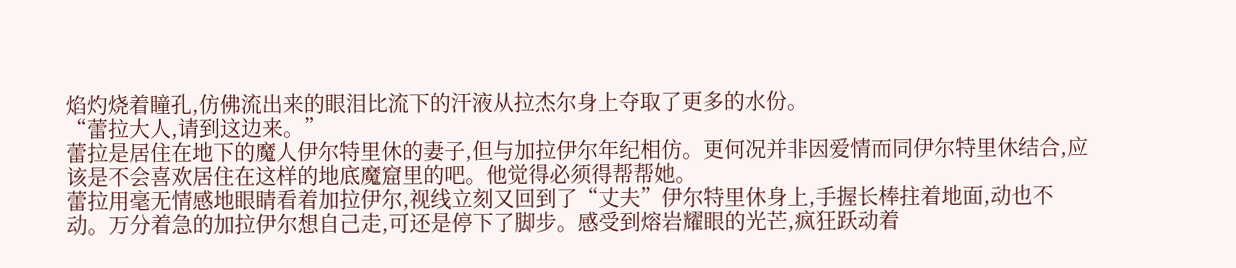焰灼烧着瞳孔,仿佛流出来的眼泪比流下的汗液从拉杰尔身上夺取了更多的水份。
“蕾拉大人,请到这边来。”
蕾拉是居住在地下的魔人伊尔特里休的妻子,但与加拉伊尔年纪相仿。更何况并非因爱情而同伊尔特里休结合,应该是不会喜欢居住在这样的地底魔窟里的吧。他觉得必须得帮帮她。
蕾拉用毫无情感地眼睛看着加拉伊尔,视线立刻又回到了“丈夫”伊尔特里休身上,手握长棒拄着地面,动也不动。万分着急的加拉伊尔想自己走,可还是停下了脚步。感受到熔岩耀眼的光芒,疯狂跃动着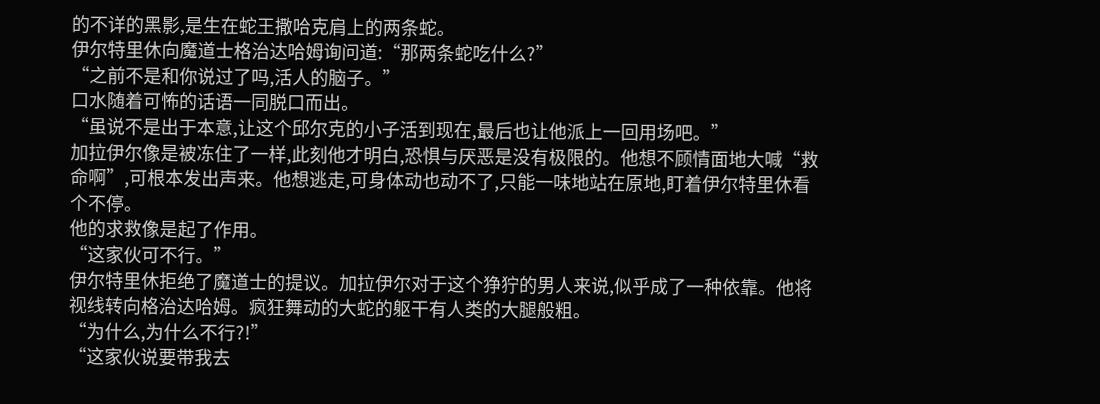的不详的黑影,是生在蛇王撒哈克肩上的两条蛇。
伊尔特里休向魔道士格治达哈姆询问道:“那两条蛇吃什么?”
“之前不是和你说过了吗,活人的脑子。”
口水随着可怖的话语一同脱口而出。
“虽说不是出于本意,让这个邱尔克的小子活到现在,最后也让他派上一回用场吧。”
加拉伊尔像是被冻住了一样,此刻他才明白,恐惧与厌恶是没有极限的。他想不顾情面地大喊“救命啊”,可根本发出声来。他想逃走,可身体动也动不了,只能一味地站在原地,盯着伊尔特里休看个不停。
他的求救像是起了作用。
“这家伙可不行。”
伊尔特里休拒绝了魔道士的提议。加拉伊尔对于这个狰狞的男人来说,似乎成了一种依靠。他将视线转向格治达哈姆。疯狂舞动的大蛇的躯干有人类的大腿般粗。
“为什么,为什么不行?!”
“这家伙说要带我去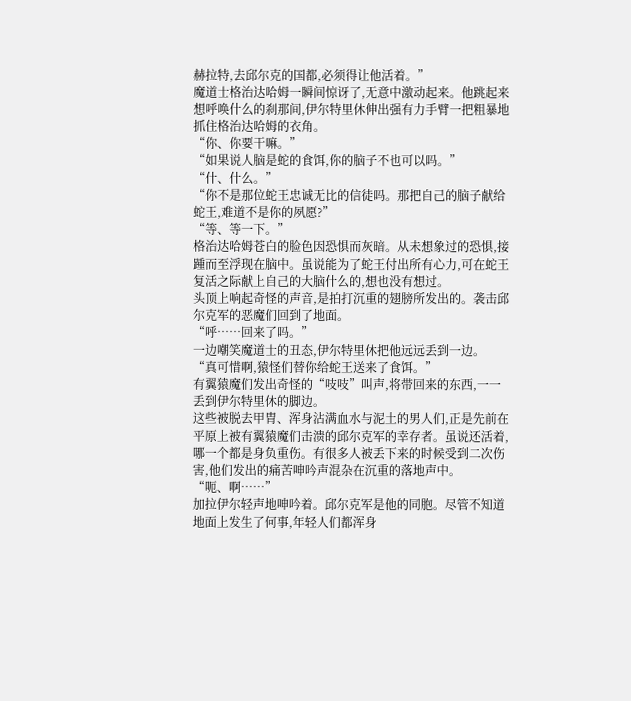赫拉特,去邱尔克的国都,必须得让他活着。”
魔道士格治达哈姆一瞬间惊讶了,无意中激动起来。他跳起来想呼唤什么的刹那间,伊尔特里休伸出强有力手臂一把粗暴地抓住格治达哈姆的衣角。
“你、你要干嘛。”
“如果说人脑是蛇的食饵,你的脑子不也可以吗。”
“什、什么。”
“你不是那位蛇王忠诚无比的信徒吗。那把自己的脑子献给蛇王,难道不是你的夙愿?”
“等、等一下。”
格治达哈姆苍白的脸色因恐惧而灰暗。从未想象过的恐惧,接踵而至浮现在脑中。虽说能为了蛇王付出所有心力,可在蛇王复活之际献上自己的大脑什么的,想也没有想过。
头顶上响起奇怪的声音,是拍打沉重的翅膀所发出的。袭击邱尔克军的恶魔们回到了地面。
“呼……回来了吗。”
一边嘲笑魔道士的丑态,伊尔特里休把他远远丢到一边。
“真可惜啊,猿怪们替你给蛇王送来了食饵。”
有翼猿魔们发出奇怪的“吱吱”叫声,将带回来的东西,一一丢到伊尔特里休的脚边。
这些被脱去甲胄、浑身沾满血水与泥土的男人们,正是先前在平原上被有翼猿魔们击溃的邱尔克军的幸存者。虽说还活着,哪一个都是身负重伤。有很多人被丢下来的时候受到二次伤害,他们发出的痛苦呻吟声混杂在沉重的落地声中。
“呃、啊……”
加拉伊尔轻声地呻吟着。邱尔克军是他的同胞。尽管不知道地面上发生了何事,年轻人们都浑身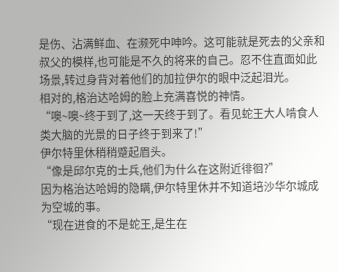是伤、沾满鲜血、在濒死中呻吟。这可能就是死去的父亲和叔父的模样,也可能是不久的将来的自己。忍不住直面如此场景,转过身背对着他们的加拉伊尔的眼中泛起泪光。
相对的,格治达哈姆的脸上充满喜悦的神情。
“噢~噢~终于到了,这一天终于到了。看见蛇王大人啃食人类大脑的光景的日子终于到来了!”
伊尔特里休稍稍蹙起眉头。
“像是邱尔克的士兵,他们为什么在这附近徘徊?”
因为格治达哈姆的隐瞒,伊尔特里休并不知道培沙华尔城成为空城的事。
“现在进食的不是蛇王,是生在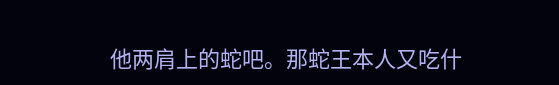他两肩上的蛇吧。那蛇王本人又吃什